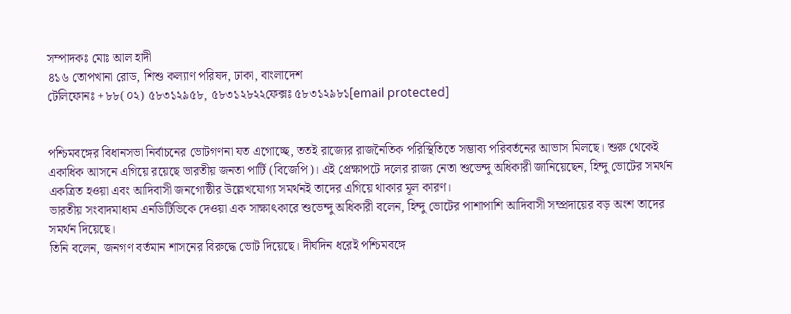সম্পাদকঃ মোঃ আল হাদী
৪১৬ তোপখানা রোড, শিশু কল্যাণ পরিষদ, ঢাকা, বাংলাদেশ
টেলিফোনঃ +৮৮(০২) ৫৮৩১২৯৫৮, ৫৮৩১২৮২২ফেক্সঃ ৫৮৩১২৯৮১[email protected]


পশ্চিমবঙ্গের বিধানসভা নির্বাচনের ভোটগণনা যত এগোচ্ছে, ততই রাজ্যের রাজনৈতিক পরিস্থিতিতে সম্ভাব্য পরিবর্তনের আভাস মিলছে। শুরু থেকেই একাধিক আসনে এগিয়ে রয়েছে ভারতীয় জনতা পার্টি (বিজেপি)। এই প্রেক্ষাপটে দলের রাজ্য নেতা শুভেন্দু অধিকারী জানিয়েছেন, হিন্দু ভোটের সমর্থন একত্রিত হওয়া এবং আদিবাসী জনগোষ্ঠীর উল্লেখযোগ্য সমর্থনই তাদের এগিয়ে থাকার মূল কারণ।
ভারতীয় সংবাদমাধ্যম এনডিটিভিকে দেওয়া এক সাক্ষাৎকারে শুভেন্দু অধিকারী বলেন, হিন্দু ভোটের পাশাপাশি আদিবাসী সম্প্রদায়ের বড় অংশ তাদের সমর্থন দিয়েছে।
তিনি বলেন, জনগণ বর্তমান শাসনের বিরুদ্ধে ভোট দিয়েছে। দীর্ঘদিন ধরেই পশ্চিমবঙ্গে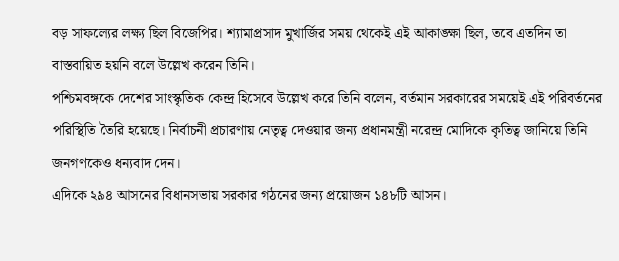বড় সাফল্যের লক্ষ্য ছিল বিজেপির। শ্যামাপ্রসাদ মুখার্জির সময় থেকেই এই আকাঙ্ক্ষা ছিল, তবে এতদিন তা বাস্তবায়িত হয়নি বলে উল্লেখ করেন তিনি।
পশ্চিমবঙ্গকে দেশের সাংস্কৃতিক কেন্দ্র হিসেবে উল্লেখ করে তিনি বলেন, বর্তমান সরকারের সময়েই এই পরিবর্তনের পরিস্থিতি তৈরি হয়েছে। নির্বাচনী প্রচারণায় নেতৃত্ব দেওয়ার জন্য প্রধানমন্ত্রী নরেন্দ্র মোদিকে কৃতিত্ব জানিয়ে তিনি জনগণকেও ধন্যবাদ দেন।
এদিকে ২৯৪ আসনের বিধানসভায় সরকার গঠনের জন্য প্রয়োজন ১৪৮টি আসন।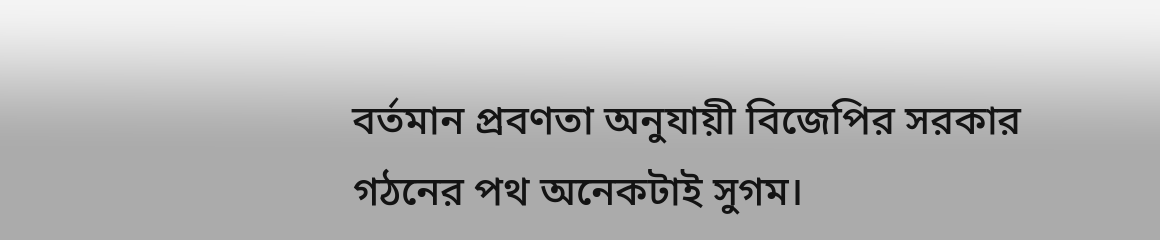বর্তমান প্রবণতা অনুযায়ী বিজেপির সরকার গঠনের পথ অনেকটাই সুগম।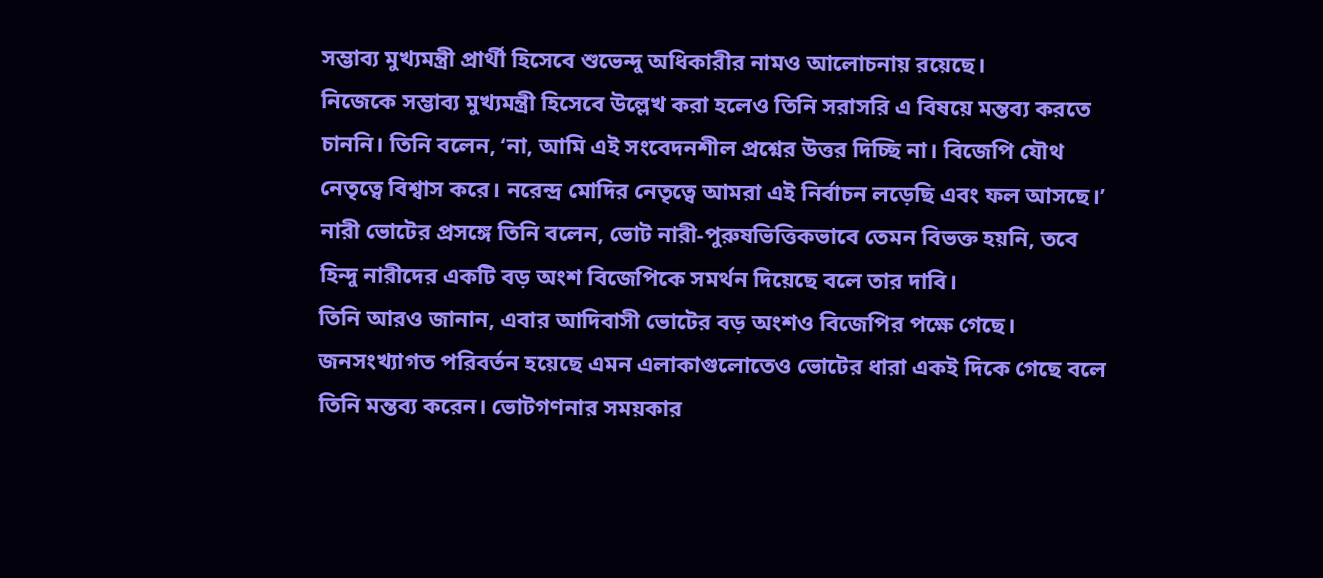সম্ভাব্য মুখ্যমন্ত্রী প্রার্থী হিসেবে শুভেন্দু অধিকারীর নামও আলোচনায় রয়েছে।
নিজেকে সম্ভাব্য মুখ্যমন্ত্রী হিসেবে উল্লেখ করা হলেও তিনি সরাসরি এ বিষয়ে মন্তব্য করতে চাননি। তিনি বলেন, ‘না, আমি এই সংবেদনশীল প্রশ্নের উত্তর দিচ্ছি না। বিজেপি যৌথ নেতৃত্বে বিশ্বাস করে। নরেন্দ্র মোদির নেতৃত্বে আমরা এই নির্বাচন লড়েছি এবং ফল আসছে।’
নারী ভোটের প্রসঙ্গে তিনি বলেন, ভোট নারী-পুরুষভিত্তিকভাবে তেমন বিভক্ত হয়নি, তবে হিন্দু নারীদের একটি বড় অংশ বিজেপিকে সমর্থন দিয়েছে বলে তার দাবি।
তিনি আরও জানান, এবার আদিবাসী ভোটের বড় অংশও বিজেপির পক্ষে গেছে। জনসংখ্যাগত পরিবর্তন হয়েছে এমন এলাকাগুলোতেও ভোটের ধারা একই দিকে গেছে বলে তিনি মন্তব্য করেন। ভোটগণনার সময়কার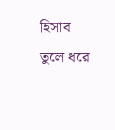হিসাব তুলে ধরে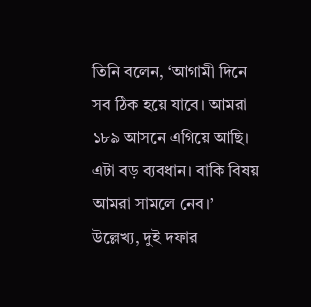তিনি বলেন, ‘আগামী দিনে সব ঠিক হয়ে যাবে। আমরা ১৮৯ আসনে এগিয়ে আছি। এটা বড় ব্যবধান। বাকি বিষয় আমরা সামলে নেব।’
উল্লেখ্য, দুই দফার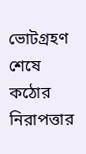ভোটগ্রহণ শেষে কঠোর নিরাপত্তার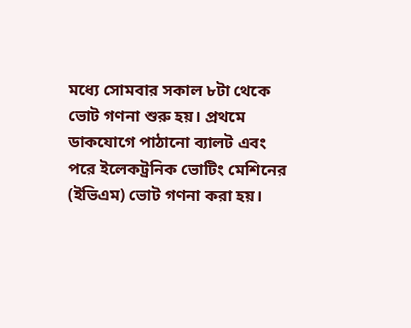মধ্যে সোমবার সকাল ৮টা থেকে ভোট গণনা শুরু হয়। প্রথমে ডাকযোগে পাঠানো ব্যালট এবং পরে ইলেকট্রনিক ভোটিং মেশিনের (ইভিএম) ভোট গণনা করা হয়।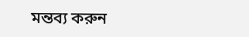মন্তব্য করুন